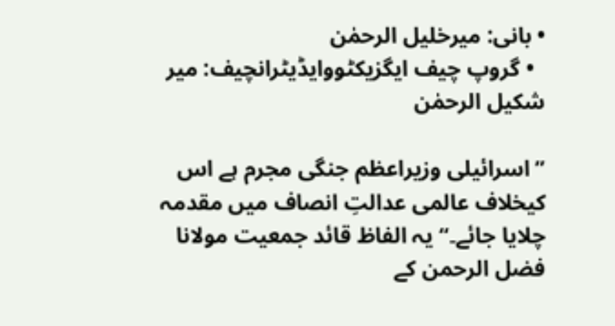• بانی: میرخلیل الرحمٰن
  • گروپ چیف ایگزیکٹووایڈیٹرانچیف: میر شکیل الرحمٰن

’’اسرائیلی وزیراعظم جنگی مجرم ہے اس کیخلاف عالمی عدالتِ انصاف میں مقدمہ چلایا جائے۔‘‘ یہ الفاظ قائد جمعیت مولانا فضل الرحمن کے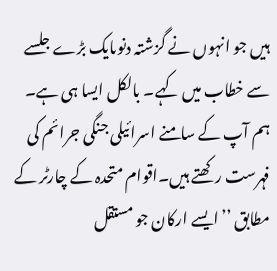ہیں جو انہوں نے گزشتہ دنوںایک بڑے جلسے سے خطاب میں کہے۔ بالکل ایسا ہی ہے۔ ہم آپ کے سامنے اسرائیلی جنگی جرائم کی فہرست رکھتے ہیں۔اقوام متحدہ کے چارٹر کے مطابق ’’ایسے ارکان جو مستقل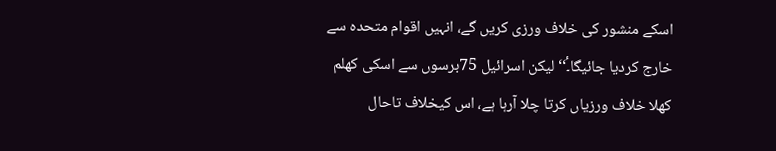اسکے منشور کی خلاف ورزی کریں گے، انہیں اقوام متحدہ سے خارج کردیا جائیگا۔ٔ‘‘ لیکن اسرائیل 75برسوں سے اسکی کھلم کھلا خلاف ورزیاں کرتا چلا آرہا ہے، اس کیخلاف تاحال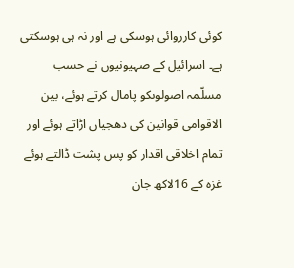کوئی کارروائی ہوسکی ہے اور نہ ہی ہوسکتی ہے۔ اسرائیل کے صہیونیوں نے حسب مسلّمہ اصولوںکو پامال کرتے ہوئے، بین الاقوامی قوانین کی دھجیاں اڑاتے ہوئے اور تمام اخلاقی اقدار کو پس پشت ڈالتے ہوئے غزہ کے 16لاکھ جان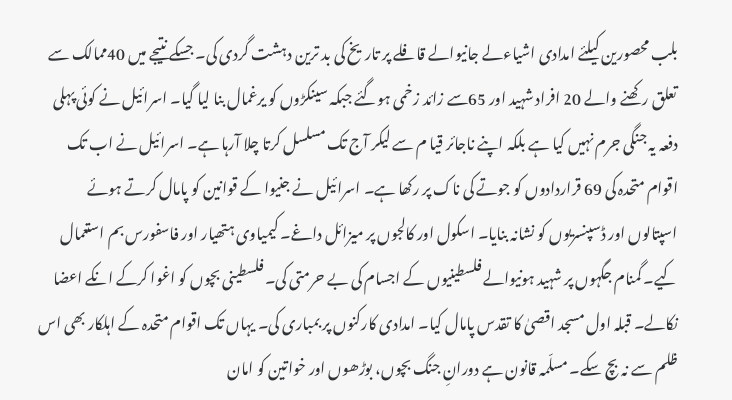بلب محصورین کیلئے امدادی اشیاءلے جانیوالے قافلے پر تاریخ کی بد ترین دہشت گردی کی۔ جسکے نتیجے میں 40ممالک سے تعلق رکھنے والے 20 افراد شہید اور 65سے زائد زخمی ہوگئے جبکہ سینکڑوں کو یرغمال بنا لیا گیا۔ اسرائیل نے کوئی پہلی دفعہ یہ جنگی جرم نہیں کیا ہے بلکہ اپنے ناجائر قیا م سے لیکر آج تک مسلسل کرتا چلا آرہا ہے۔ اسرائیل نے اب تک اقوام متحدہ کی 69 قراردادوں کو جوتے کی ناک پر رکھا ہے۔ اسرائیل نے جنیوا کے قوانین کو پامال کرتے ہوئے اسپتالوں اور ڈسپنسریوں کو نشانہ بنایا۔ اسکول اور کالجوں پر میزائل داغے۔ کیمیاوی ہتھیار اور فاسفورس بم استعمال کیے۔ گمنام جگہوں پر شہید ہونیوالے فلسطینیوں کے اجسام کی بے حرمتی کی۔ فلسطینی بچوں کو اغوا کرکے انکے اعضا نکالے۔ قبلہ اول مسجد اقصیٰ کا تقدس پامال کیا۔ امدادی کارکنوں پر بمباری کی۔ یہاں تک اقوام متحدہ کے اہلکار بھی اس ظلم سے نہ بچ سکے۔ مسلّمہ قانون ہے دورانِ جنگ بچوں، بوڑھوں اور خواتین کو امان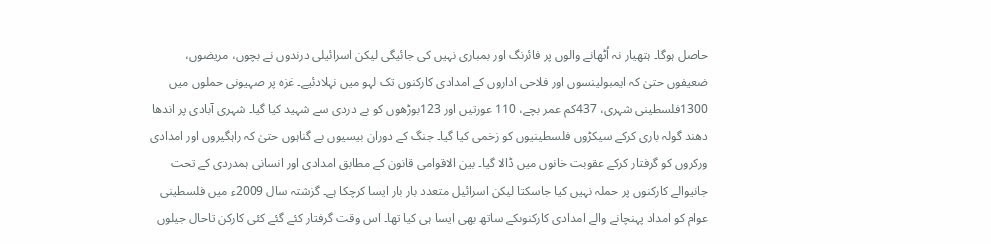حاصل ہوگا۔ ہتھیار نہ اُٹھانے والوں پر فائرنگ اور بمباری نہیں کی جائیگی لیکن اسرائیلی درندوں نے بچوں، مریضوں، ضعیفوں حتیٰ کہ ایمبولینسوں اور فلاحی اداروں کے امدادی کارکنوں تک لہو میں نہلادئیے۔ غزہ پر صہیونی حملوں میں 1300فلسطینی شہری، 437کم عمر بچے، 110 عورتیں اور 123بوڑھوں کو بے دردی سے شہید کیا گیا۔ شہری آبادی پر اندھا دھند گولہ باری کرکے سیکڑوں فلسطینیوں کو زخمی کیا گیا۔ جنگ کے دوران بیسیوں بے گناہوں حتیٰ کہ راہگیروں اور امدادی ورکروں کو گرفتار کرکے عقوبت خانوں میں ڈالا گیا۔ بین الاقوامی قانون کے مطابق امدادی اور انسانی ہمدردی کے تحت جانیوالے کارکنوں پر حملہ نہیں کیا جاسکتا لیکن اسرائیل متعدد بار بار ایسا کرچکا ہے۔ گزشتہ سال 2009ء میں فلسطینی عوام کو امداد پہنچانے والے امدادی کارکنوںکے ساتھ بھی ایسا ہی کیا تھا۔ اس وقت گرفتار کئے گئے کئی کارکن تاحال جیلوں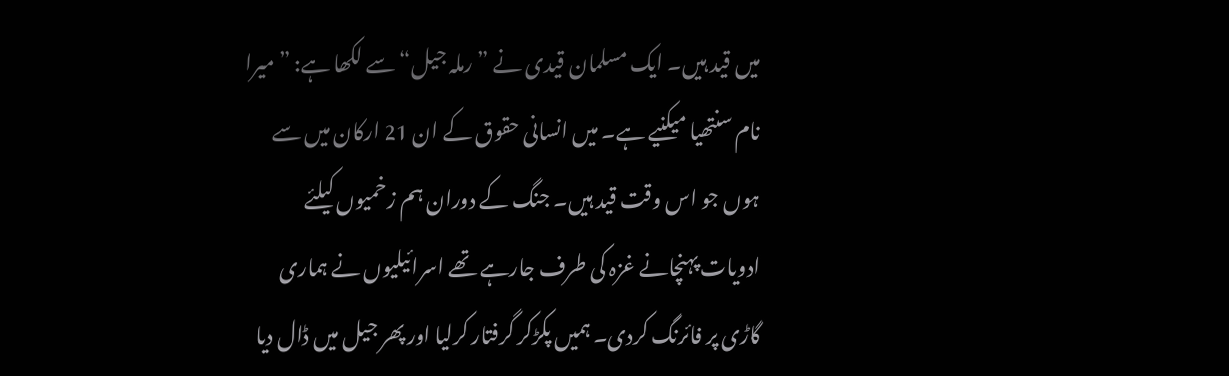میں قید ہیں۔ ایک مسلمان قیدی نے ”رملہ جیل“ سے لکھا ہے: ”میرا نام سنتھیا میکنیے ہے۔ میں انسانی حقوق کے ان 21 ارکان میں سے ہوں جو اس وقت قید ہیں۔ جنگ کے دوران ہم زخمیوں کیلئے ادویات پہنچانے غزہ کی طرف جارہے تھے اسرائیلیوں نے ہماری گاڑی پر فائرنگ کردی۔ ہمیں پکڑکر گرفتار کرلیا اور پھر جیل میں ڈال دیا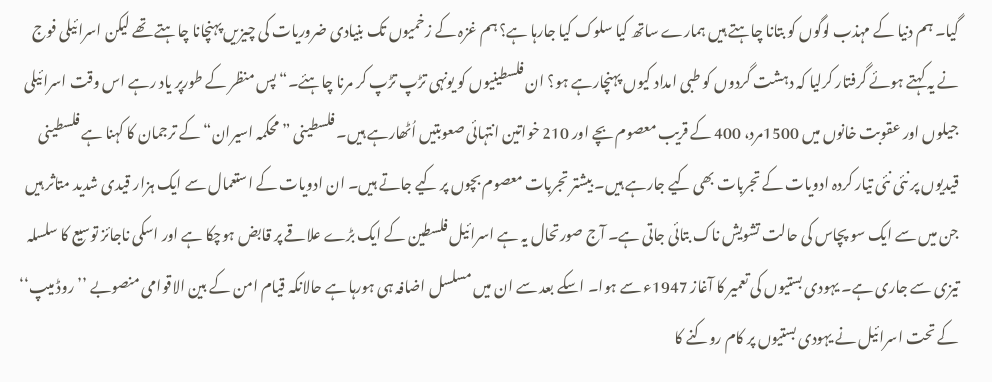گیا۔ ہم دنیا کے مہذب لوگوں کو بتانا چاہتے ہیں ہمارے ساتھ کیا سلوک کیا جارہا ہے؟ ہم غزہ کے زخمیوں تک بنیادی ضروریات کی چیزیں پہنچانا چاہتے تھے لیکن اسرائیلی فوج نے یہ کہتے ہوئے گرفتار کرلیا کہ دہشت گردوں کو طبی امداد کیوں پہنچارہے ہو؟ ان فلسطینیوں کو یونہی تڑپ تڑپ کر مرنا چاہئے۔“ پس منظر کے طورپر یاد رہے اس وقت اسرائیلی جیلوں اور عقوبت خانوں میں 1500مرد، 400 کے قریب معصوم بچے اور 210 خواتین انتہائی صعوبتیں اُٹھارہے ہیں۔ فلسطینی ”محکمہ اسیران“ کے ترجمان کا کہنا ہے فلسطینی قیدیوں پر نئی نئی تیار کردہ ادویات کے تجربات بھی کیے جارہے ہیں۔ بیشتر تجربات معصوم بچوں پر کیے جاتے ہیں۔ ان ادویات کے استعمال سے ایک ہزار قیدی شدید متاثر ہیں جن میں سے ایک سو پچاس کی حالت تشویش ناک بتائی جاتی ہے۔ آج صورتحال یہ ہے اسرائیل فلسطین کے ایک بڑے علاقے پر قابض ہوچکا ہے اور اسکی ناجائز توسیع کا سلسلہ تیزی سے جاری ہے۔ یہودی بستیوں کی تعمیر کا آغاز 1947ء سے ہوا۔ اسکے بعد سے ان میں مسلسل اضافہ ہی ہورہا ہے حالانکہ قیام امن کے بین الاقوامی منصوبے ’’روڈ میپ‘‘ کے تحت اسرائیل نے یہودی بستیوں پر کام روکنے کا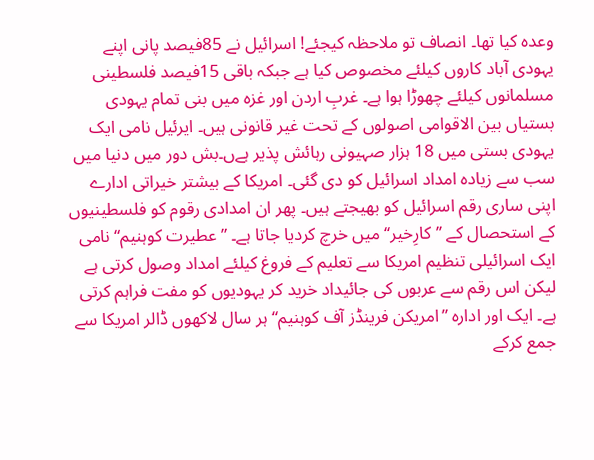وعدہ کیا تھا۔ انصاف تو ملاحظہ کیجئے! اسرائیل نے 85فیصد پانی اپنے یہودی آباد کاروں کیلئے مخصوص کیا ہے جبکہ باقی 15فیصد فلسطینی مسلمانوں کیلئے چھوڑا ہوا ہے۔ غربِ اردن اور غزہ میں بنی تمام یہودی بستیاں بین الاقوامی اصولوں کے تحت غیر قانونی ہیں۔ ایرئیل نامی ایک یہودی بستی میں 18 ہزار صہیونی رہائش پذیر ہےں۔بش دور میں دنیا میں سب سے زیادہ امداد اسرائیل کو دی گئی۔ امریکا کے بیشتر خیراتی ادارے اپنی ساری رقم اسرائیل کو بھیجتے ہیں۔ پھر ان امدادی رقوم کو فلسطینیوں کے استحصال کے ’’کارِخیر‘‘ میں خرچ کردیا جاتا ہے۔ ”عطیرت کوہنیم“ نامی ایک اسرائیلی تنظیم امریکا سے تعلیم کے فروغ کیلئے امداد وصول کرتی ہے لیکن اس رقم سے عربوں کی جائیداد خرید کر یہودیوں کو مفت فراہم کرتی ہے۔ ایک اور ادارہ ”امریکن فرینڈز آف کوہنیم“ ہر سال لاکھوں ڈالر امریکا سے جمع کرکے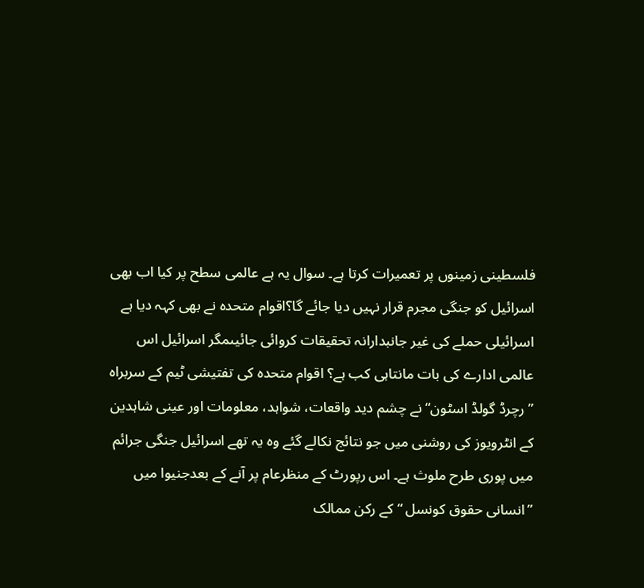فلسطینی زمینوں پر تعمیرات کرتا ہے۔ سوال یہ ہے عالمی سطح پر کیا اب بھی اسرائیل کو جنگی مجرم قرار نہیں دیا جائے گا؟اقوام متحدہ نے بھی کہہ دیا ہے اسرائیلی حملے کی غیر جانبدارانہ تحقیقات کروائی جائیںمگر اسرائیل اس عالمی ادارے کی بات مانتاہی کب ہے؟ اقوام متحدہ کی تفتیشی ٹیم کے سربراہ ”رچرڈ گولڈ اسٹون“ نے چشم دید واقعات، شواہد، معلومات اور عینی شاہدین کے انٹرویوز کی روشنی میں جو نتائج نکالے گئے وہ یہ تھے اسرائیل جنگی جرائم میں پوری طرح ملوث ہے۔ اس رپورٹ کے منظرعام پر آنے کے بعدجنیوا میں ”انسانی حقوق کونسل “کے رکن ممالک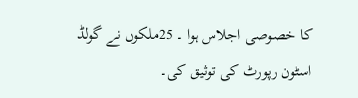کا خصوصی اجلاس ہوا ۔ 25ملکوں نے گولڈ اسٹون رپورٹ کی توثیق کی۔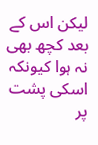لیکن اس کے بعد کچھ بھی نہ ہوا کیونکہ اسکی پشت پر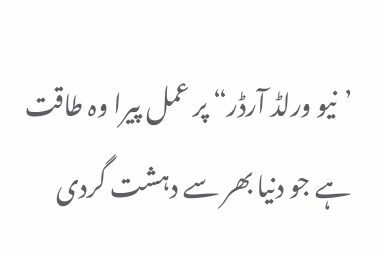’نیو ورلڈ آرڈر“ پر عمل پیرا وہ طاقت ہے جو دنیا بھر سے دہشت گردی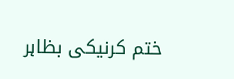ختم کرنیکی بظاہر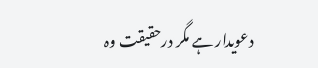دعویدار ہے مگر درحقیقت وہ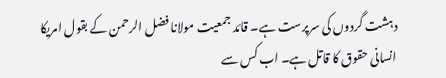دہشت گردوں کی سرپرست ہے۔ قائد جمعیت مولانا فضل الرحمن کے بقول امریکا انسانی حقوق کا قاتل ہے۔ اب کس سے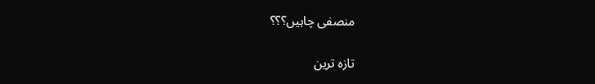منصفی چاہیں؟؟؟

تازہ ترین